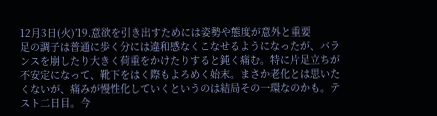12月3日(火)’19.意欲を引き出すためには姿勢や態度が意外と重要
足の調子は普通に歩く分には違和感なくこなせるようになったが、バランスを崩したり大きく荷重をかけたりすると鈍く痛む。特に片足立ちが不安定になって、靴下をはく際もよろめく始末。まさか老化とは思いたくないが、痛みが慢性化していくというのは結局その一環なのかも。テスト二日目。今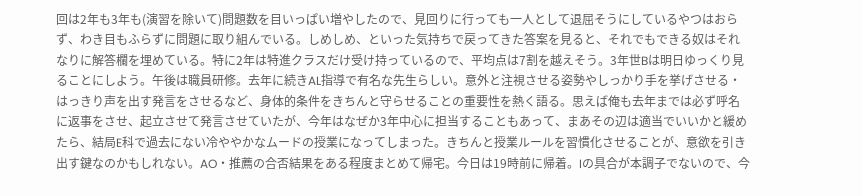回は2年も3年も(演習を除いて)問題数を目いっぱい増やしたので、見回りに行っても一人として退屈そうにしているやつはおらず、わき目もふらずに問題に取り組んでいる。しめしめ、といった気持ちで戻ってきた答案を見ると、それでもできる奴はそれなりに解答欄を埋めている。特に2年は特進クラスだけ受け持っているので、平均点は7割を越えそう。3年世Bは明日ゆっくり見ることにしよう。午後は職員研修。去年に続きAL指導で有名な先生らしい。意外と注視させる姿勢やしっかり手を挙げさせる・はっきり声を出す発言をさせるなど、身体的条件をきちんと守らせることの重要性を熱く語る。思えば俺も去年までは必ず呼名に返事をさせ、起立させて発言させていたが、今年はなぜか3年中心に担当することもあって、まあその辺は適当でいいかと緩めたら、結局E科で過去にない冷ややかなムードの授業になってしまった。きちんと授業ルールを習慣化させることが、意欲を引き出す鍵なのかもしれない。AO・推薦の合否結果をある程度まとめて帰宅。今日は19時前に帰着。Iの具合が本調子でないので、今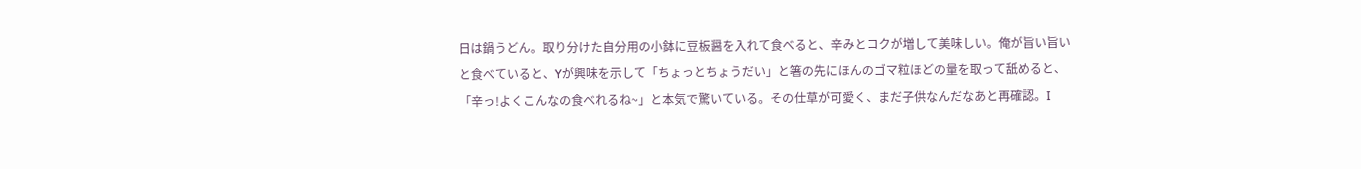日は鍋うどん。取り分けた自分用の小鉢に豆板醤を入れて食べると、辛みとコクが増して美味しい。俺が旨い旨いと食べていると、Yが興味を示して「ちょっとちょうだい」と箸の先にほんのゴマ粒ほどの量を取って舐めると、「辛っ!よくこんなの食べれるね~」と本気で驚いている。その仕草が可愛く、まだ子供なんだなあと再確認。I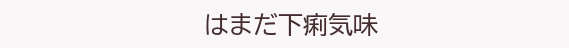はまだ下痢気味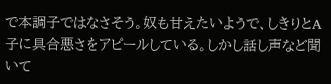で本調子ではなさそう。奴も甘えたいようで、しきりとA子に具合悪さをアピールしている。しかし話し声など聞いて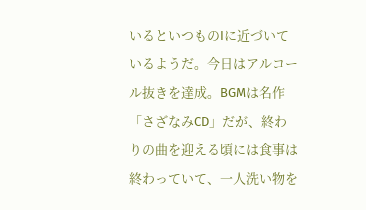いるといつものIに近づいているようだ。今日はアルコール抜きを達成。BGMは名作「さざなみCD」だが、終わりの曲を迎える頃には食事は終わっていて、一人洗い物を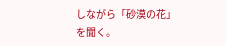しながら「砂漠の花」を聞く。